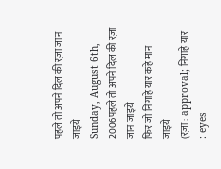पहले तो अपने दिल की रज़ा जान जाइये
Sunday, August 6th, 2006पहले तो अपने दिल की रज़ा जान जाइये
फिर जो निगाहे यार कहे मान जाइये
(रज़ा : approval; निगाहे यार : eyes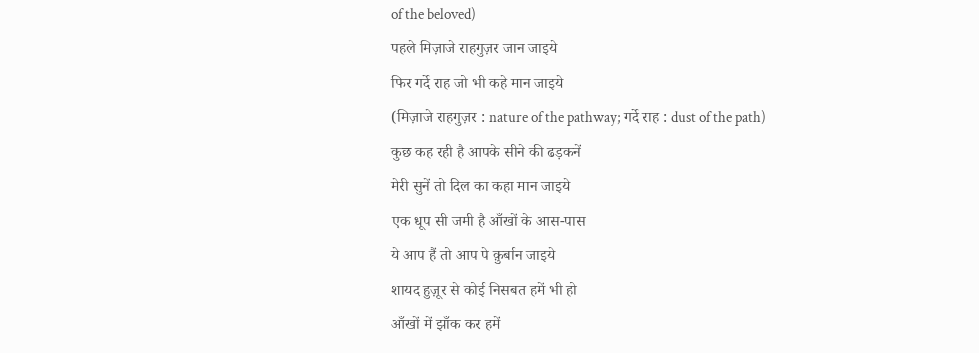of the beloved)
पहले मिज़ाजे राहगुज़र जान जाइये
फिर गर्दे राह जो भी कहे मान जाइये
(मिज़ाजे राहगुज़र : nature of the pathway; गर्दे राह : dust of the path)
कुछ कह रही है आपके सीने की ढड़कनें
मेरी सुनें तो दिल का कहा मान जाइये
एक धूप सी जमी है आँखों के आस-पास
ये आप हैं तो आप पे क़ुर्बान जाइये
शायद हुज़ूर से कोई निसबत हमें भी हो
आँखों में झाँक कर हमें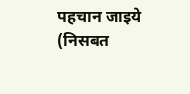पहचान जाइये
(निसबत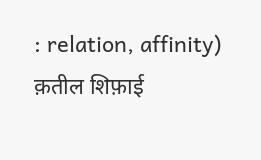: relation, affinity)
क़तील शिफ़ाई